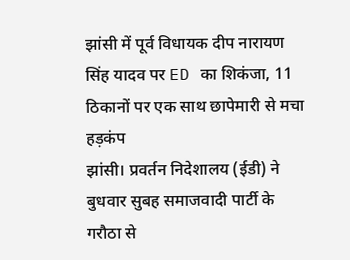झांसी में पूर्व विधायक दीप नारायण सिंह यादव पर ED का शिकंजा, 11 ठिकानों पर एक साथ छापेमारी से मचा हड़कंप
झांसी। प्रवर्तन निदेशालय (ईडी) ने बुधवार सुबह समाजवादी पार्टी के गरौठा से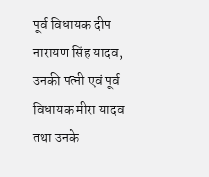पूर्व विधायक दीप नारायण सिंह यादव, उनकी पत्नी एवं पूर्व विधायक मीरा यादव तथा उनके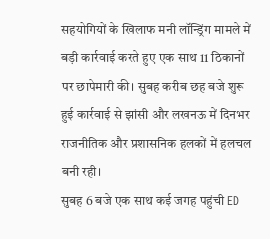सहयोगियों के खिलाफ मनी लॉन्ड्रिंग मामले में बड़ी कार्रवाई करते हुए एक साथ 11 ठिकानों पर छापेमारी की। सुबह करीब छह बजे शुरू हुई कार्रवाई से झांसी और लखनऊ में दिनभर राजनीतिक और प्रशासनिक हलकों में हलचल बनी रही।
सुबह 6 बजे एक साथ कई जगह पहुंची ED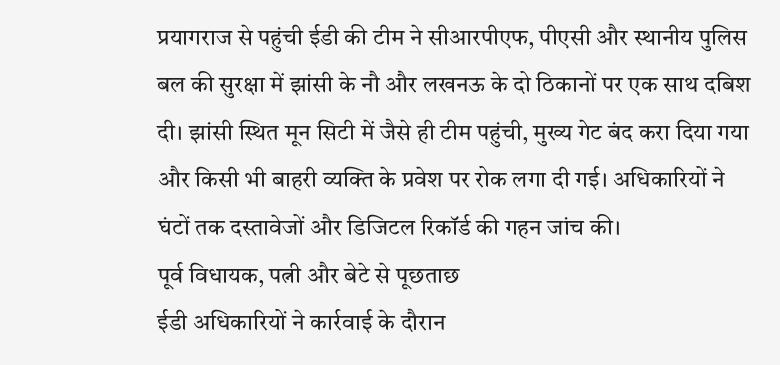प्रयागराज से पहुंची ईडी की टीम ने सीआरपीएफ, पीएसी और स्थानीय पुलिस बल की सुरक्षा में झांसी के नौ और लखनऊ के दो ठिकानों पर एक साथ दबिश दी। झांसी स्थित मून सिटी में जैसे ही टीम पहुंची, मुख्य गेट बंद करा दिया गया और किसी भी बाहरी व्यक्ति के प्रवेश पर रोक लगा दी गई। अधिकारियों ने घंटों तक दस्तावेजों और डिजिटल रिकॉर्ड की गहन जांच की।
पूर्व विधायक, पत्नी और बेटे से पूछताछ
ईडी अधिकारियों ने कार्रवाई के दौरान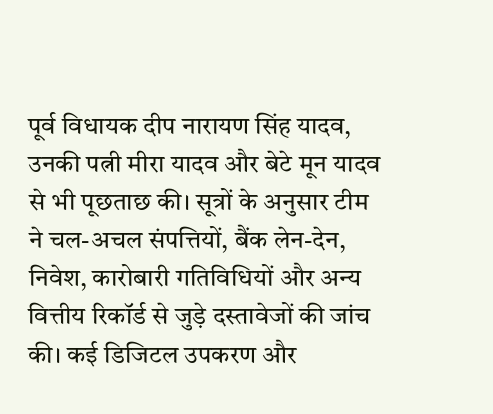पूर्व विधायक दीप नारायण सिंह यादव, उनकी पत्नी मीरा यादव और बेटे मून यादव से भी पूछताछ की। सूत्रों के अनुसार टीम ने चल-अचल संपत्तियों, बैंक लेन-देन, निवेश, कारोबारी गतिविधियों और अन्य वित्तीय रिकॉर्ड से जुड़े दस्तावेजों की जांच की। कई डिजिटल उपकरण और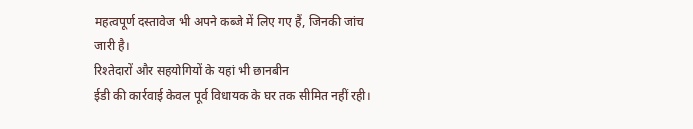महत्वपूर्ण दस्तावेज भी अपने कब्जे में लिए गए हैं, जिनकी जांच जारी है।
रिश्तेदारों और सहयोगियों के यहां भी छानबीन
ईडी की कार्रवाई केवल पूर्व विधायक के घर तक सीमित नहीं रही।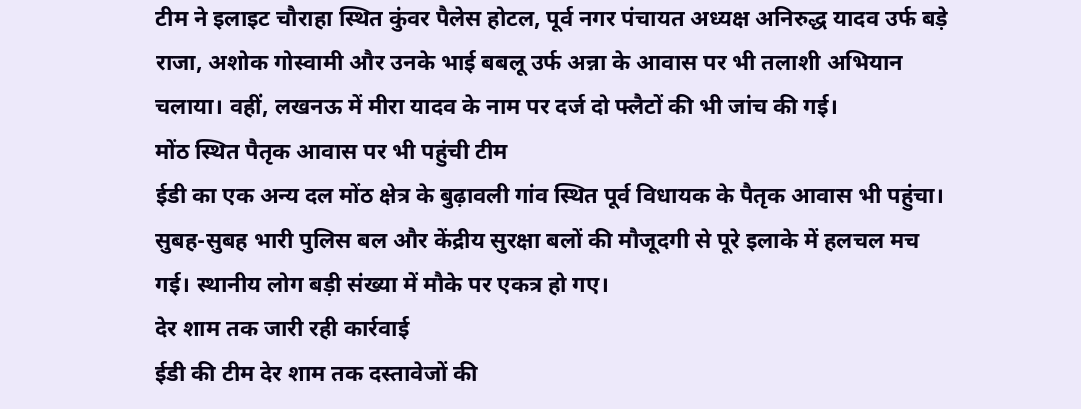टीम ने इलाइट चौराहा स्थित कुंवर पैलेस होटल, पूर्व नगर पंचायत अध्यक्ष अनिरुद्ध यादव उर्फ बड़े राजा, अशोक गोस्वामी और उनके भाई बबलू उर्फ अन्ना के आवास पर भी तलाशी अभियान चलाया। वहीं, लखनऊ में मीरा यादव के नाम पर दर्ज दो फ्लैटों की भी जांच की गई।
मोंठ स्थित पैतृक आवास पर भी पहुंची टीम
ईडी का एक अन्य दल मोंठ क्षेत्र के बुढ़ावली गांव स्थित पूर्व विधायक के पैतृक आवास भी पहुंचा। सुबह-सुबह भारी पुलिस बल और केंद्रीय सुरक्षा बलों की मौजूदगी से पूरे इलाके में हलचल मच गई। स्थानीय लोग बड़ी संख्या में मौके पर एकत्र हो गए।
देर शाम तक जारी रही कार्रवाई
ईडी की टीम देर शाम तक दस्तावेजों की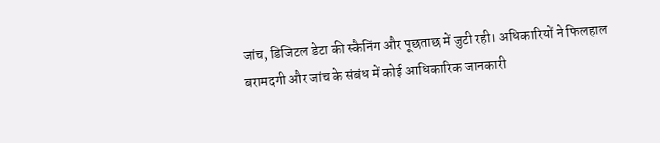जांच, डिजिटल डेटा की स्कैनिंग और पूछताछ में जुटी रही। अधिकारियों ने फिलहाल बरामदगी और जांच के संबंध में कोई आधिकारिक जानकारी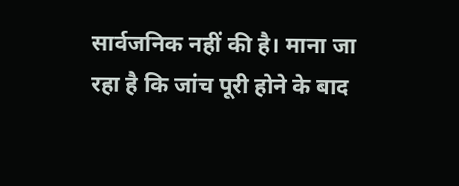सार्वजनिक नहीं की है। माना जा रहा है कि जांच पूरी होने के बाद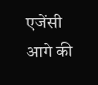एजेंसी आगे की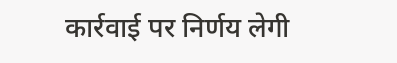कार्रवाई पर निर्णय लेगी